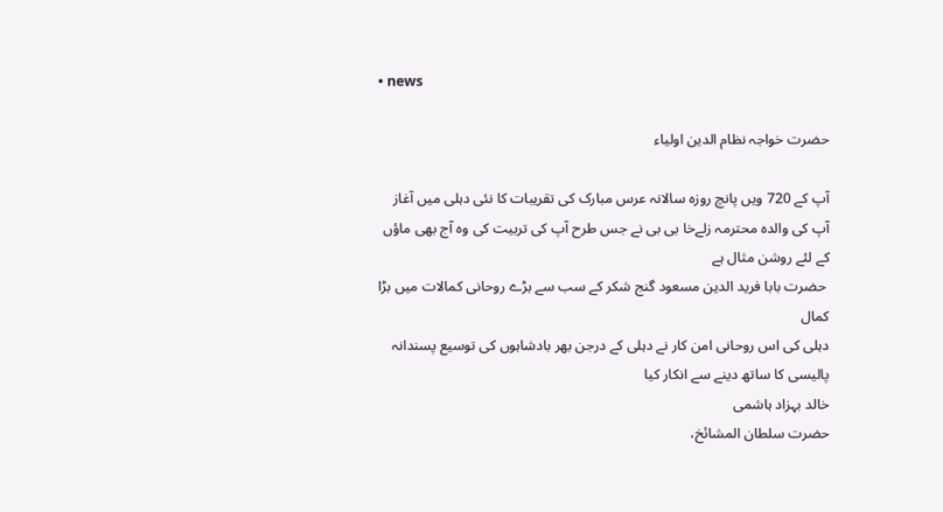• news

حضرت خواجہ نظام الدین اولیاء

آپ کے 720 ویں پانچ روزہ سالانہ عرس مبارک کی تقریبات کا نئی دہلی میں آغاز
آپ کی والدہ محترمہ زلےخا بی بی نے جس طرح آپ کی تربیت کی وہ آج بھی ماؤں کے لئے روشن مثال ہے
 حضرت بابا فرید الدین مسعود گنج شکر کے سب سے بڑے روحانی کمالات میں بڑا کمال
دہلی کی اس روحانی امن کار نے دہلی کے درجن بھر بادشاہوں کی توسیع پسندانہ پالیسی کا ساتھ دینے سے انکار کیا
خالد بہزاد ہاشمی
حضرت سلطان المشائخ،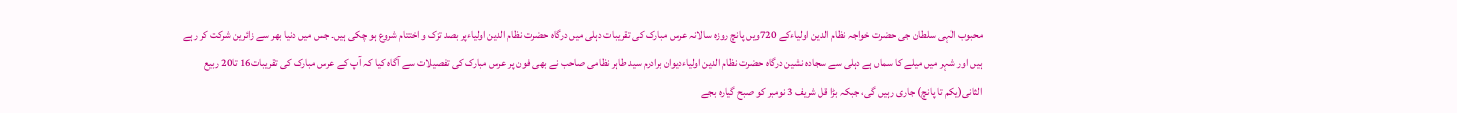محبوب الٰہی سلطان جی حضرت خواجہ نظام الدین اولیاءکے 720ویں پانچ روزہ سالانہ عرس مبارک کی تقریبات دہلی میں درگاہ حضرت نظام الدین اولیاءپر بصد تزک و اختتام شروع ہو چکی ہیں۔ جس میں دنیا بھر سے زائرین شرکت کر رہے ہیں اور شہر میں میلے کا سماں ہے دہلی سے سجادہ نشین درگاہ حضرت نظام الدین اولیاءدیوان برادرم سید طاہر نظامی صاحب نے بھی فون پر عرس مبارک کی تفصیلات سے آگاہ کیا کہ آپ کے عرس مبارک کی تقریبات16 تا20 ربیع الثانی(یکم تا پانچ) جاری رہیں گی، جبکہ بڑا قل شریف 3 نومبر کو صبح گیارہ بجے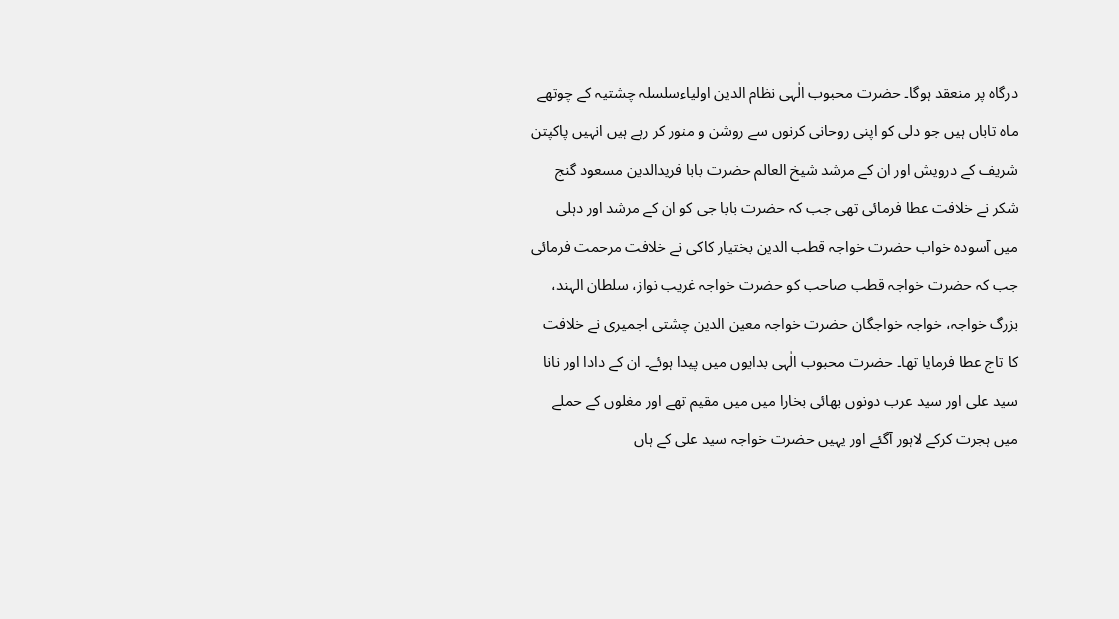درگاہ پر منعقد ہوگا۔ حضرت محبوب الٰہی نظام الدین اولیاءسلسلہ چشتیہ کے چوتھے ماہ تاباں ہیں جو دلی کو اپنی روحانی کرنوں سے روشن و منور کر رہے ہیں انہیں پاکپتن شریف کے درویش اور ان کے مرشد شیخ العالم حضرت بابا فریدالدین مسعود گنج شکر نے خلافت عطا فرمائی تھی جب کہ حضرت بابا جی کو ان کے مرشد اور دہلی میں آسودہ خواب حضرت خواجہ قطب الدین بختیار کاکی نے خلافت مرحمت فرمائی جب کہ حضرت خواجہ قطب صاحب کو حضرت خواجہ غریب نواز، سلطان الہند، بزرگ خواجہ، خواجہ خواجگان حضرت خواجہ معین الدین چشتی اجمیری نے خلافت کا تاج عطا فرمایا تھا۔ حضرت محبوب الٰہی بدایوں میں پیدا ہوئے۔ ان کے دادا اور نانا سید علی اور سید عرب دونوں بھائی بخارا میں میں مقیم تھے اور مغلوں کے حملے میں ہجرت کرکے لاہور آگئے اور یہیں حضرت خواجہ سید علی کے ہاں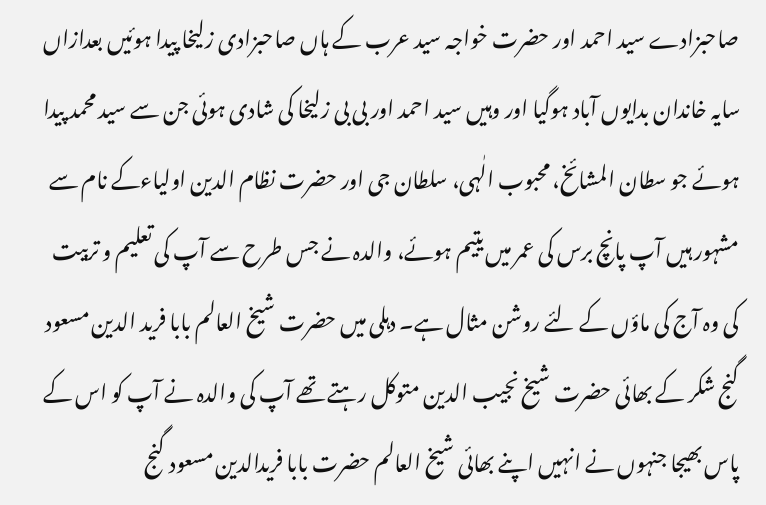صاحبزادے سید احمد اور حضرت خواجہ سید عرب کے ہاں صاحبزادی زلیخا پیدا ہوئیں بعدازاں سایہ خاندان بدایوں آباد ہوگیا اور وہیں سید احمد اور بی بی زلیخا کی شادی ہوئی جن سے سید محمد پیدا ہوئے جو سطان المشائخ، محبوب الٰہی، سلطان جی اور حضرت نظام الدین اولیاءکے نام سے مشہور ہیں آپ پانچ برس کی عمر میں یتیم ہوئے، والدہ نے جس طرح سے آپ کی تعلیم و تربیت کی وہ آج کی ماؤں کے لئے روشن مثال ہے۔ دہلی میں حضرت شیخ العالم بابا فرید الدین مسعود گنج شکر کے بھائی حضرت شیخ نجیب الدین متوکل رہتے تھے آپ کی والدہ نے آپ کو اس کے پاس بھیجا جنہوں نے انہیں اپنے بھائی شیخ العالم حضرت بابا فریدالدین مسعود گنج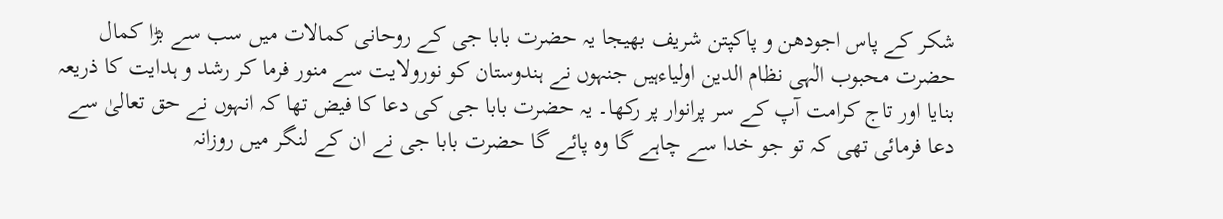شکر کے پاس اجودھن و پاکپتن شریف بھیجا یہ حضرت بابا جی کے روحانی کمالات میں سب سے بڑا کمال حضرت محبوب الٰہی نظام الدین اولیاءہیں جنہوں نے ہندوستان کو نورولایت سے منور فرما کر رشد و ہدایت کا ذریعہ بنایا اور تاج کرامت آپ کے سر پرانوار پر رکھا۔ یہ حضرت بابا جی کی دعا کا فیض تھا کہ انہوں نے حق تعالیٰ سے دعا فرمائی تھی کہ تو جو خدا سے چاہے گا وہ پائے گا حضرت بابا جی نے ان کے لنگر میں روزانہ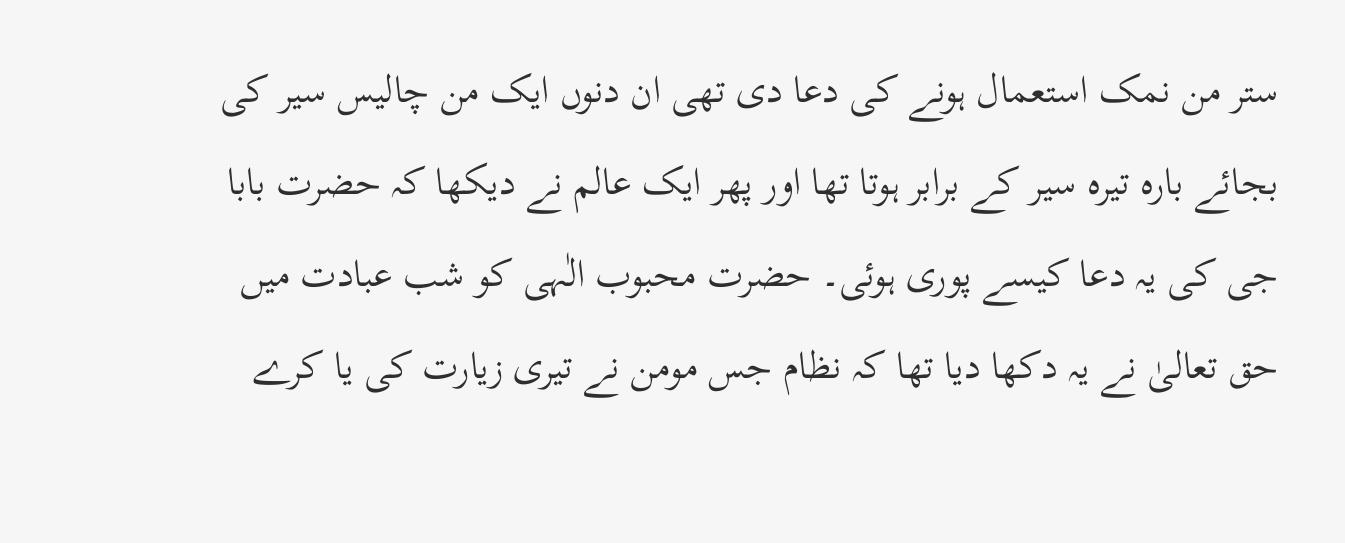ستر من نمک استعمال ہونے کی دعا دی تھی ان دنوں ایک من چالیس سیر کی بجائے بارہ تیرہ سیر کے برابر ہوتا تھا اور پھر ایک عالم نے دیکھا کہ حضرت بابا جی کی یہ دعا کیسے پوری ہوئی۔ حضرت محبوب الٰہی کو شب عبادت میں حق تعالیٰ نے یہ دکھا دیا تھا کہ نظام جس مومن نے تیری زیارت کی یا کرے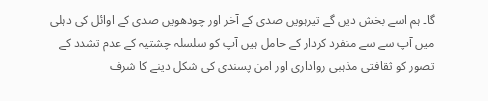گا۔ ہم اسے بخش دیں گے تیرہویں صدی کے آخر اور چودھویں صدی کے اوائل کی دہلی میں آپ سے سے منفرد کردار کے حامل ہیں آپ کو سلسلہ چشتیہ کے عدم تشدد کے تصور کو ثقافتی مذہبی رواداری اور امن پسندی کی شکل دینے کا شرف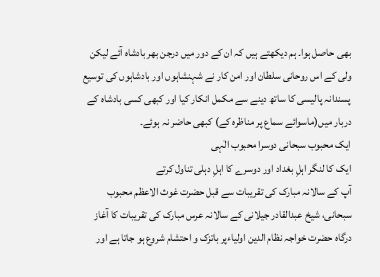بھی حاصل ہوا۔ ہم دیکھتے ہیں کہ ان کے دور میں درجن بھر بادشاہ آئے لیکن ولی کے اس روحانی سلطان اور امن کار نے شہنشاہوں اور بادشاہوں کی توسیع پسندانہ پالیسی کا ساتھ دینے سے مکمل انکار کیا اور کبھی کسی بادشاہ کے دربار میں(ماسوائے سماع پر مناظرہ کے) کبھی حاضر نہ ہوئے۔
ایک محبوب سبحانی دوسرا محبوب الٰہی
ایک کا لنگر اہلِ بغداد اور دوسرے کا اہلِ دہلی تناول کرتے
آپ کے سالانہ مبارک کی تقریبات سے قبل حضرت غوث الاعظم محبوب سبحانی، شیخ عبدالقادر جیلانی کے سالانہ عرس مبارک کی تقریبات کا آغاز درگاہ حضرت خواجہ نظام الدین اولیاءپر باتزک و احتشام شروع ہو جاتا ہے اور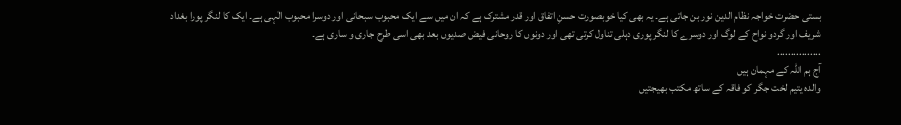بستی حضرت خواجہ نظام الدین نور بن جاتی ہے۔ یہ بھی کیا خوبصورت حسنِ اتفاق اور قدر مشترک ہے کہ ان میں سے ایک محبوب سبحانی اور دوسرا محبوب الٰہی ہے۔ ایک کا لنگر پورا بغداد شریف اور گردو نواح کے لوگ اور دوسرے کا لنگر پوری دہلی تناول کرتی تھی اور دونوں کا روحانی فیض صدیوں بعد بھی اسی طرح جاری و ساری ہے۔
................
آج ہم اللہ کے مہمان ہیں
والدہ یتیم لخت جگر کو فاقہ کے ساتھ مکتب بھیجتیں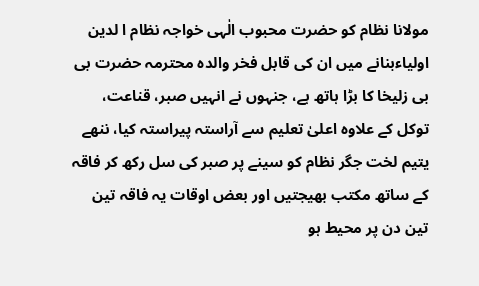مولانا نظام کو حضرت محبوب الٰہی خواجہ نظام ا لدین اولیاءبنانے میں ان کی قابل فخر والدہ محترمہ حضرت بی بی زلیخا کا بڑا ہاتھ ہے، جنہوں نے انہیں صبر، قناعت، توکل کے علاوہ اعلیٰ تعلیم سے آراستہ پیراستہ کیا، ننھے یتیم لخت جگر نظام کو سینے پر صبر کی سل رکھ کر فاقہ کے ساتھ مکتب بھیجتیں اور بعض اوقات یہ فاقہ تین تین دن پر محیط ہو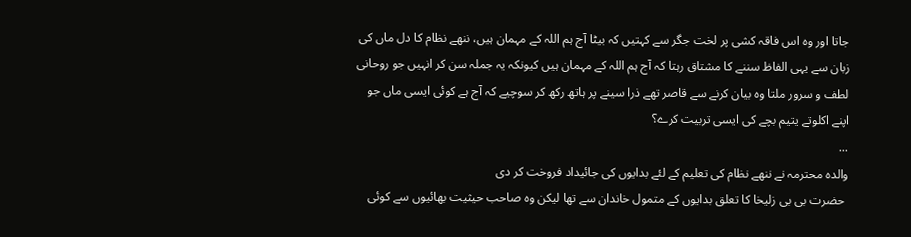جاتا اور وہ اس فاقہ کشی پر لخت جگر سے کہتیں کہ بیٹا آج ہم اللہ کے مہمان ہیں، ننھے نظام کا دل ماں کی زبان سے یہی الفاظ سننے کا مشتاق رہتا کہ آج ہم اللہ کے مہمان ہیں کیونکہ یہ جملہ سن کر انہیں جو روحانی لطف و سرور ملتا وہ بیان کرنے سے قاصر تھے ذرا سینے پر ہاتھ رکھ کر سوچیے کہ آج ہے کوئی ایسی ماں جو اپنے اکلوتے یتیم بچے کی ایسی تربیت کرے؟
...
والدہ محترمہ نے ننھے نظام کی تعلیم کے لئے بدایوں کی جائیداد فروخت کر دی
 حضرت بی بی زلیخا کا تعلق بدایوں کے متمول خاندان سے تھا لیکن وہ صاحب حیثیت بھائیوں سے کوئی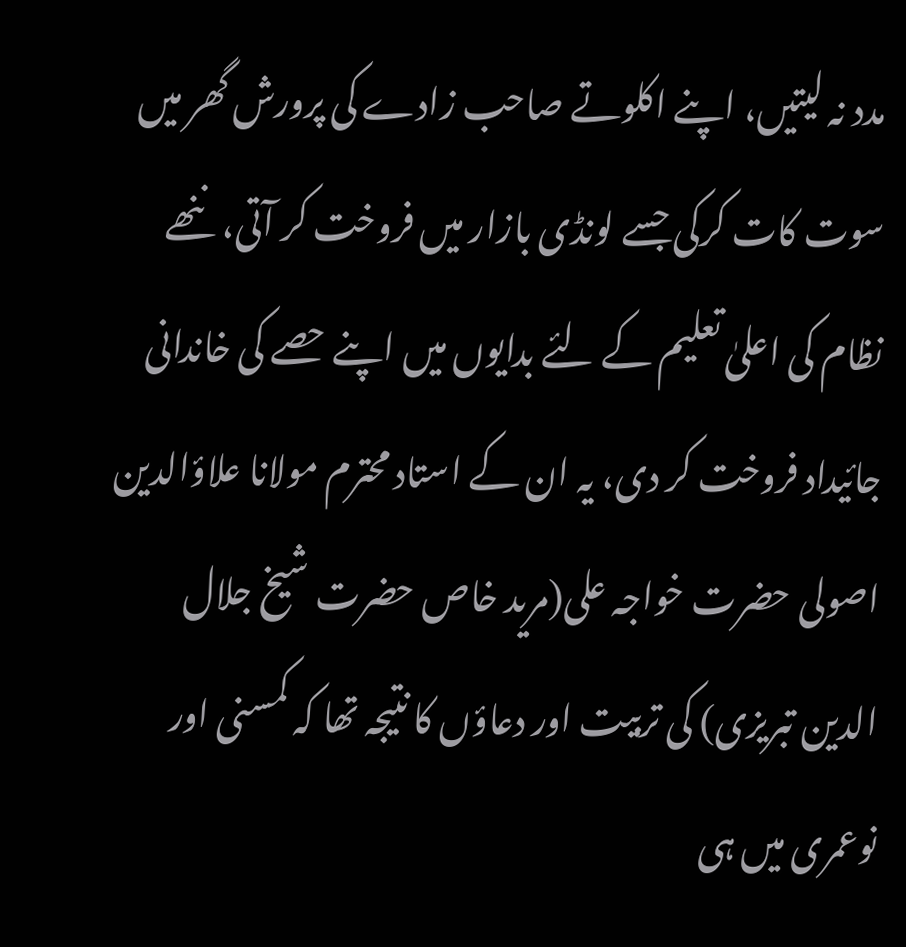مدد نہ لیتیں، اپنے اکلوتے صاحب زادے کی پرورش گھر میں سوت کات کرکی جسے لونڈی بازار میں فروخت کر آتی، ننھے نظام کی اعلیٰ تعلیم کے لئے بدایوں میں اپنے حصے کی خاندانی جائیداد فروخت کر دی، یہ ان کے استاد محترم مولانا علاؤالدین اصولی حضرت خواجہ علی(مرید خاص حضرت شیخ جلال الدین تبریزی) کی تربیت اور دعاؤں کا نتیجہ تھا کہ کمسنی اور نوعمری میں ہی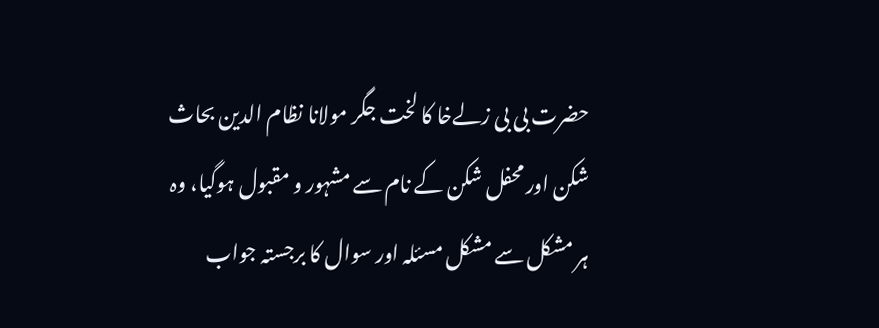حضرت بی بی زلےخا کا لخت جگر مولانا نظام الدین بحاث شکن اور محفل شکن کے نام سے مشہور و مقبول ہوگیا، وہ ہر مشکل سے مشکل مسئلہ اور سوال کا برجستہ جواب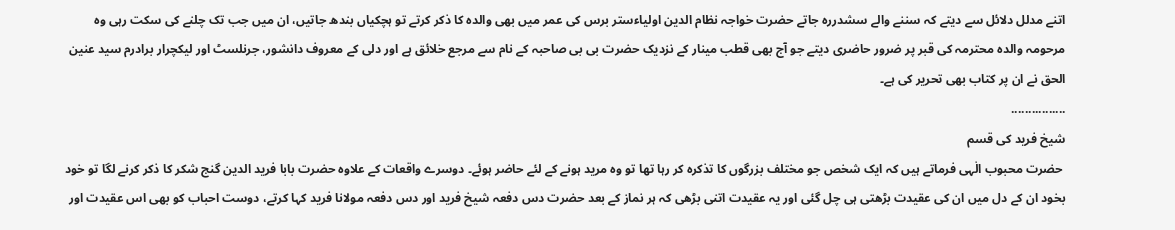اتنے مدلل دلائل سے دیتے کہ سننے والے سشدررہ جاتے حضرت خواجہ نظام الدین اولیاءستر برس کی عمر میں بھی والدہ کا ذکر کرتے تو ہچکیاں بندھ جاتیں، ان میں جب تک چلنے کی سکت رہی وہ مرحومہ والدہ محترمہ کی قبر پر ضرور حاضری دیتے جو آج بھی قطب مینار کے نزدیک حضرت بی بی صاحبہ کے نام سے مرجع خلائق ہے اور دلی کے معروف دانشور، جرنلسٹ اور لیکچرار برادرم سید عنین الحق نے ان پر کتاب بھی تحریر کی ہے۔
................
شیخ فرید کی قسم
 حضرت محبوب الٰہی فرماتے ہیں کہ ایک شخص جو مختلف بزرگوں کا تذکرہ کر رہا تھا تو وہ مرید ہونے کے لئے حاضر ہوئے۔ دوسرے واقعات کے علاوہ حضرت بابا فرید الدین گنج شکر کا ذکر کرنے لگا تو خود بخود ان کے دل میں ان کی عقیدت بڑھتی ہی چل گئی اور یہ عقیدت اتنی بڑھی کہ ہر نماز کے بعد حضرت دس دفعہ شیخ فرید اور دس دفعہ مولانا فرید کہا کرتے، دوست احباب کو بھی اس عقیدت اور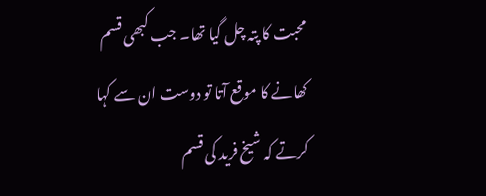محبت کا پتہ چل گیا تھا۔ جب کبھی قسم کھانے کا موقع آتا تو دوست ان سے کہا کرتے کہ شیخ فرید کی قسم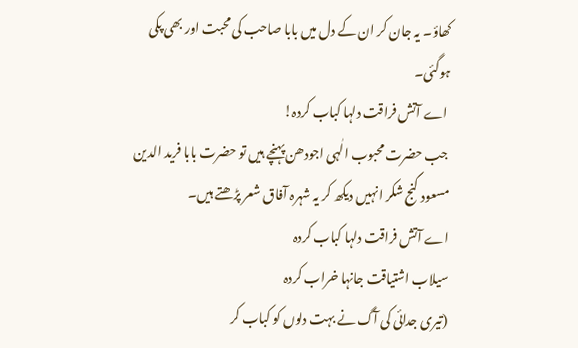کھاؤ۔ یہ جان کر ان کے دل میں بابا صاحب کی محبت اور بھی پکی ہوگئی۔
 اے آتش فراقت دلہا کباب کردہ!
 جب حضرت محبوب الٰہی اجودھن پہنچے ہیں تو حضرت بابا فرید الدین مسعود گنج شکر انہیں دیکھ کر یہ شہرہ آفاق شعر پڑھتے ہیں۔
اے آتش فراقت دلہا کباب کردہ
سیلاب اشتیاقت جانہا خراب کردہ
(تیری جدائی کی آگ نے بہت دلوں کو کباب کر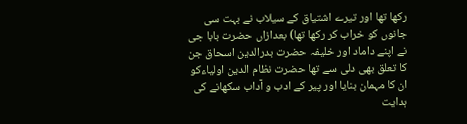رکھا تھا اور تیرے اشتیاق کے سیلاب نے بہت سی جانوں کو خراب کر رکھا تھا) بعدازاں حضرت بابا جی نے اپنے داماد اور خلیفہ حضرت بدرالدین اسحاق جن کا تعلق بھی دلی سے تھا حضرت نظام الدین اولیاءکو ان کا مہمان بنایا اور پیر کے ادب و آداب سکھانے کی ہدایت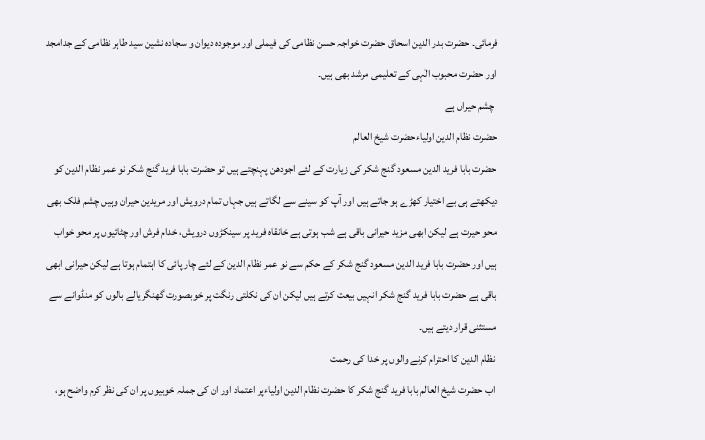فرمائی۔ حضرت بدر الدین اسحاق حضرت خواجہ حسن نظامی کی فیملی اور موجودہ دیوان و سجادہ نشین سید طاہر نظامی کے جدامجد اور حضرت محبوب الٰہی کے تعلیمی مرشد بھی ہیں۔
 چشم حیراں ہے
حضرت نظام الدین اولیاءحضرت شیخ العالم
حضرت بابا فرید الدین مسعود گنج شکر کی زیارت کے لئے اجودھن پہنچتے ہیں تو حضرت بابا فرید گنج شکر نو عمر نظام الدین کو دیکھتے ہی بے اختیار کھڑے ہو جاتے ہیں اور آپ کو سینے سے لگاتے ہیں جہاں تمام درویش اور مریدین حیران وہیں چشم فلک بھی محو حیرت ہے لیکن ابھی مزید حیرانی باقی ہے شب ہوتی ہے خانقاہ فرید پر سینکڑوں درویش، خدام فرش اور چٹائیوں پر محو خواب ہیں اور حضرت بابا فرید الدین مسعود گنج شکر کے حکم سے نو عمر نظام الدین کے لئے چار پائی کا اہتمام ہوتا ہے لیکن حیرانی ابھی باقی ہے حضرت بابا فرید گنج شکر انہیں بیعت کرتے ہیں لیکن ان کی نکلتی رنگت پر خوبصورت گھنگریالے بالوں کو منڈوانے سے مستثنی قرار دیتے ہیں۔
 نظام الدین کا احترام کرنے والوں پر خدا کی رحمت
 اب حضرت شیخ العالم بابا فرید گنج شکر کا حضرت نظام الدین اولیاءپر اعتماد اور ان کی جملہ خوبیوں پر ان کی نظر کرم واضح ہو،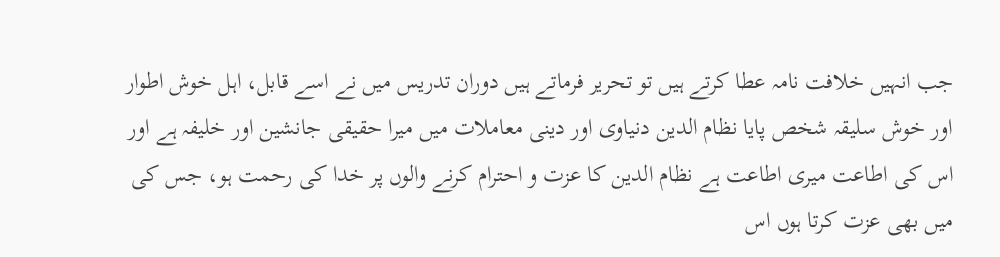جب انہیں خلافت نامہ عطا کرتے ہیں تو تحریر فرماتے ہیں دوران تدریس میں نے اسے قابل، اہل خوش اطوار اور خوش سلیقہ شخص پایا نظام الدین دنیاوی اور دینی معاملات میں میرا حقیقی جانشین اور خلیفہ ہے اور اس کی اطاعت میری اطاعت ہے نظام الدین کا عزت و احترام کرنے والوں پر خدا کی رحمت ہو، جس کی میں بھی عزت کرتا ہوں اس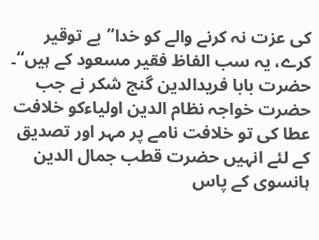کی عزت نہ کرنے والے کو خدا”بے توقیر کرے، یہ سب الفاظ فقیر مسعود کے ہیں“۔
حضرت بابا فریدالدین گنج شکر نے جب حضرت خواجہ نظام الدین اولیاءکو خلافت عطا کی تو خلافت نامے پر مہر اور تصدیق کے لئے انہیں حضرت قطب جمال الدین ہانسوی کے پاس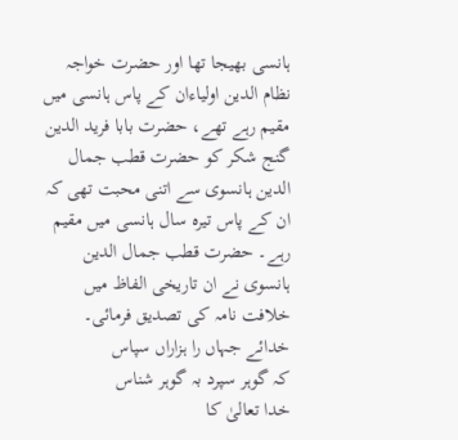ہانسی بھیجا تھا اور حضرت خواجہ نظام الدین اولیاءان کے پاس ہانسی میں مقیم رہے تھے، حضرت بابا فرید الدین گنج شکر کو حضرت قطب جمال الدین ہانسوی سے اتنی محبت تھی کہ ان کے پاس تیرہ سال ہانسی میں مقیم رہے۔ حضرت قطب جمال الدین ہانسوی نے ان تاریخی الفاظ میں خلافت نامہ کی تصدیق فرمائی۔
خدائے جہاں را ہزاراں سپاس
کہ گوہر سپرد بہ گوہر شناس
خدا تعالیٰ کا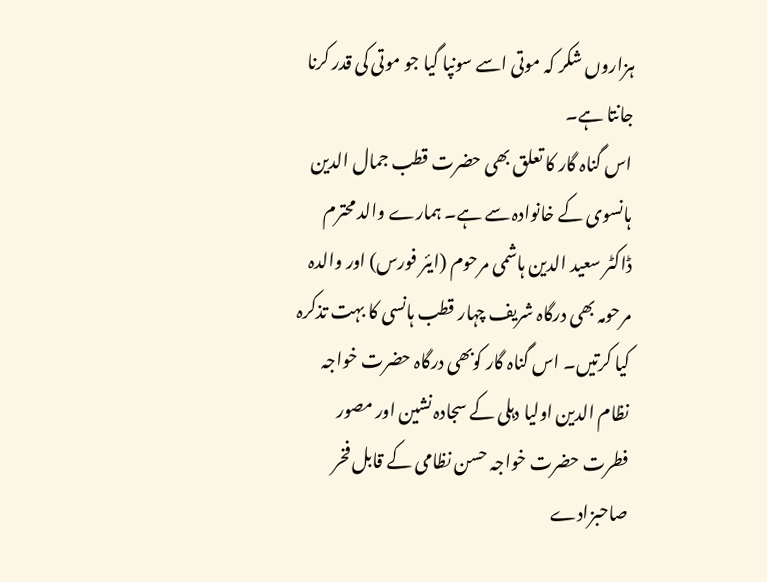ہزاروں شکر کہ موتی اسے سونپا گیا جو موتی کی قدر کرنا جانتا ہے۔
اس گناہ گار کا تعلق بھی حضرت قطب جمال الدین ہانسوی کے خانوادہ سے ہے۔ ہمارے والد محترم ڈاکٹر سعید الدین ہاشمی مرحوم (ایئر فورس) اور والدہ مرحومہ بھی درگاہ شریف چہار قطب ہانسی کا بہت تذکرہ کیا کرتیں۔ اس گناہ گار کوبھی درگاہ حضرت خواجہ نظام الدین اولیا دہلی کے سجادہ نشین اور مصور فطرت حضرت خواجہ حسن نظامی کے قابل فخر صاحبزادے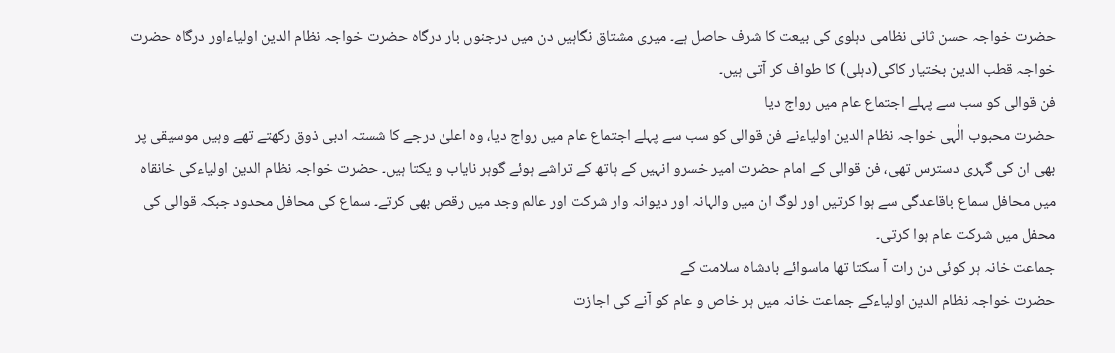حضرت خواجہ حسن ثانی نظامی دہلوی کی بیعت کا شرف حاصل ہے۔ میری مشتاق نگاہیں دن میں درجنوں بار درگاہ حضرت خواجہ نظام الدین اولیاءاور درگاہ حضرت خواجہ قطب الدین بختیار کاکی(دہلی) کا طواف کر آتی ہیں۔
فن قوالی کو سب سے پہلے اجتماع عام میں رواج دیا
حضرت محبوب الٰہی خواجہ نظام الدین اولیاءنے فن قوالی کو سب سے پہلے اجتماع عام میں رواج دیا، وہ اعلیٰ درجے کا شستہ ادبی ذوق رکھتے تھے وہیں موسیقی پر بھی ان کی گہری دسترس تھی، فن قوالی کے امام حضرت امیر خسرو انہیں کے ہاتھ کے تراشے ہوئے گوہر نایاب و یکتا ہیں۔ حضرت خواجہ نظام الدین اولیاءکی خانقاہ میں محافل سماع باقاعدگی سے ہوا کرتیں اور لوگ ان میں والہانہ اور دیوانہ وار شرکت اور عالم وجد میں رقص بھی کرتے۔ سماع کی محافل محدود جبکہ قوالی کی محفل میں شرکت عام ہوا کرتی۔
جماعت خانہ ہر کوئی دن رات آ سکتا تھا ماسوائے بادشاہ سلامت کے
حضرت خواجہ نظام الدین اولیاءکے جماعت خانہ میں ہر خاص و عام کو آنے کی اجازت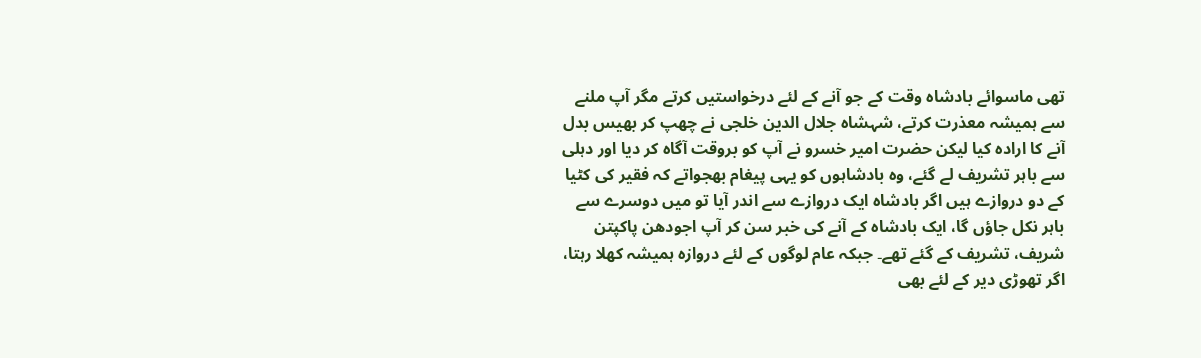تھی ماسوائے بادشاہ وقت کے جو آنے کے لئے درخواستیں کرتے مگر آپ ملنے سے ہمیشہ معذرت کرتے، شہشاہ جلال الدین خلجی نے چھپ کر بھیس بدل آنے کا ارادہ کیا لیکن حضرت امیر خسرو نے آپ کو بروقت آگاہ کر دیا اور دہلی سے باہر تشریف لے گئے، وہ بادشاہوں کو یہی پیغام بھجواتے کہ فقیر کی کٹیا کے دو دروازے ہیں اگر بادشاہ ایک دروازے سے اندر آیا تو میں دوسرے سے باہر نکل جاؤں گا، ایک بادشاہ کے آنے کی خبر سن کر آپ اجودھن پاکپتن شریف، تشریف کے گئے تھے۔ جبکہ عام لوگوں کے لئے دروازہ ہمیشہ کھلا رہتا، اگر تھوڑی دیر کے لئے بھی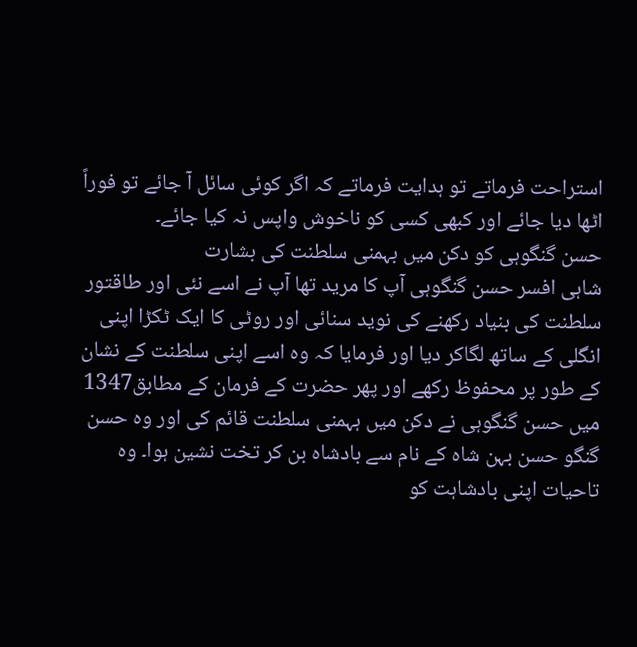استراحت فرماتے تو ہدایت فرماتے کہ اگر کوئی سائل آ جائے تو فوراً اٹھا دیا جائے اور کبھی کسی کو ناخوش واپس نہ کیا جائے۔
حسن گنگوہی کو دکن میں بہمنی سلطنت کی بشارت
شاہی افسر حسن گنگوہی آپ کا مرید تھا آپ نے اسے نئی اور طاقتور سلطنت کی بنیاد رکھنے کی نوید سنائی اور روٹی کا ایک ٹکڑا اپنی انگلی کے ساتھ لگاکر دیا اور فرمایا کہ وہ اسے اپنی سلطنت کے نشان کے طور پر محفوظ رکھے اور پھر حضرت کے فرمان کے مطابق1347 میں حسن گنگوہی نے دکن میں ہہمنی سلطنت قائم کی اور وہ حسن گنگو حسن بہن شاہ کے نام سے بادشاہ بن کر تخت نشین ہوا۔ وہ تاحیات اپنی بادشاہت کو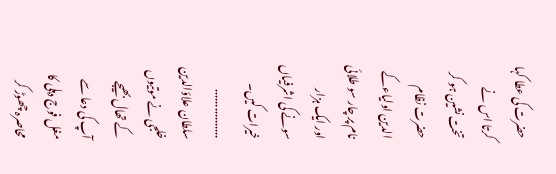حضرت کی عطا کہا کرتا اس نے تخت نشین ہو کر حضرت نظام الدین اولیاءکے نام پر چار سو طلائی اور ایک ہزار سونے کی اشرفیاں خیرات کیں۔
................
سلطان علاؤالدین خلجی نے موتیوں کے تھال بھیجے
آپ کی دعا سے مغل فوج دہلی کا محاصرہ چھوڑ کر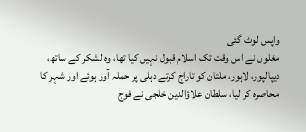واپس لوٹ گئی
مغلوں نے اس وقت تک اسلام قبول نہیں کیا تھا، وہ لشکر کے ساتھ، دیپالپور، لاہور، ملتان کو تاراج کرتے دہلی پر حملہ آور ہوئے اور شہر کا محاصرہ کر لیا، سلطان علاؤالدین خلجی نے فوج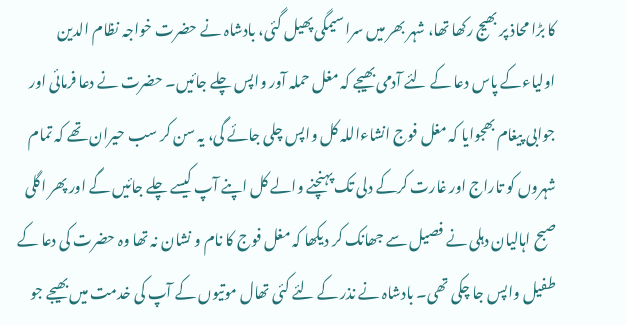کا بڑا محاذ پر بھیج رکھا تھا، شہر بھر میں سراسیمگی پھیل گئی، بادشاہ نے حضرت خواجہ نظام الدین اولیاءکے پاس دعا کے لئے آدمی بھیجے کہ مغل حملہ آور واپس چلے جائیں۔ حضرت نے دعا فرمائی اور جوابی پیغام بھجوایا کہ مغل فوج انشاءاللہ کل واپس چلی جائے گی، یہ سن کر سب حیران تھے کہ تمام شہروں کو تاراج اور غارت کرکے دلی تک پہنچنے والے کل اپنے آپ کیسے چلے جائیں گے اور پھر اگلی صبح اہالیان دہلی نے فصیل سے جھانک کر دیکھا کہ مغل فوج کا نام و نشان نہ تھا وہ حضرت کی دعا کے طفیل واپس جا چکی تھی۔ بادشاہ نے نذر کے لئے کئی تھال موتیوں کے آپ کی خدمت میں بھیجے جو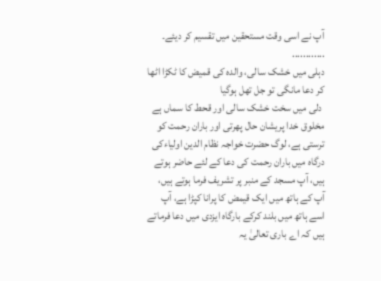آپ نے اسی وقت مستحقین میں تقسیم کر دیئے۔
............
دہلی میں خشک سالی، والدہ کی قمیض کا ٹکڑا اٹھا کر دعا مانگی تو جل تھل ہوگیا
 دلی میں سخت خشک سالی اور قحط کا سماں ہے مخلوق خدا پریشان حال پھرتی اور باران رحمت کو ترستی ہے، لوگ حضرت خواجہ نظام الدین اولیاءکی درگاہ میں باران رحمت کی دعا کے لئے حاضر ہوتے ہیں، آپ مسجد کے منبر پر تشریف فرما ہوتے ہیں، آپ کے ہاتھ میں ایک قیمض کا پرانا کپڑا ہے، آپ اسے ہاتھ میں بلند کرکے بارگاہ ایزدی میں دعا فرماتے ہیں کہ اے باری تعالیٰ یہ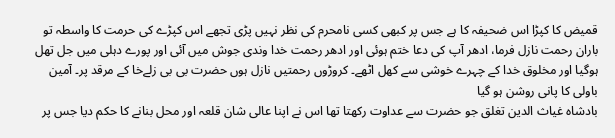قمیض کا کپڑا اس ضحیفہ کا ہے جس پر کبھی کسی نامحرم کی نظر نہیں پڑی تجھے اس کپڑے کی حرمت کا واسطہ تو باران رحمت نازل فرما، ادھر آپ کی دعا ختم ہوئی اور ادھر رحمت خدا وندی جوش میں آئی اور پورے دہلی میں جل تھل ہوگیا اور مخلوق خدا کے چہرے خوشی سے کھل اٹھے۔ کروڑوں رحمتیں نازل ہوں حضرت بی بی زلےخا کے مرقد پر۔ آمین
باولی کا پانی روشن ہو گیا
بادشاہ غیاث الدین تغلق جو حضرت سے عداوت رکھتا تھا اس نے اپنا عالی شان قلعہ اور محل بنانے کا حکم دیا جس پر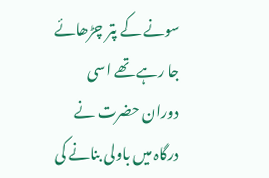سونے کے پتر چڑھائے جا رہے تھے اسی دوران حضرت نے درگاہ میں باولی بنانے کی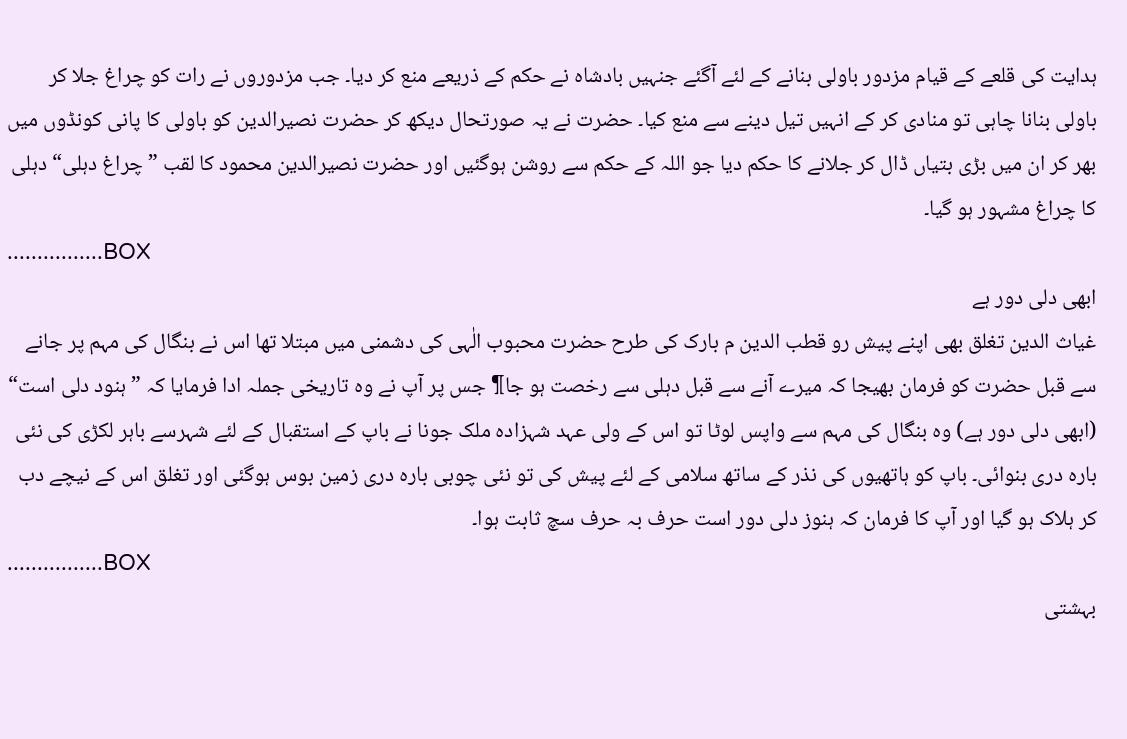ہدایت کی قلعے کے قیام مزدور باولی بنانے کے لئے آگئے جنہیں بادشاہ نے حکم کے ذریعے منع کر دیا۔ جب مزدوروں نے رات کو چراغ جلا کر باولی بنانا چاہی تو منادی کر کے انہیں تیل دینے سے منع کیا۔ حضرت نے یہ صورتحال دیکھ کر حضرت نصیرالدین کو باولی کا پانی کونڈوں میں بھر کر ان میں بڑی بتیاں ڈال کر جلانے کا حکم دیا جو اللہ کے حکم سے روشن ہوگئیں اور حضرت نصیرالدین محمود کا لقب ”چراغ دہلی“ دہلی کا چراغ مشہور ہو گیا۔
................BOX
ابھی دلی دور ہے
غیاث الدین تغلق بھی اپنے پیش رو قطب الدین م بارک کی طرح حضرت محبوب الٰہی کی دشمنی میں مبتلا تھا اس نے بنگال کی مہم پر جانے سے قبل حضرت کو فرمان بھیجا کہ میرے آنے سے قبل دہلی سے رخصت ہو جا¶ جس پر آپ نے وہ تاریخی جملہ ادا فرمایا کہ ”ہنود دلی است“ (ابھی دلی دور ہے) وہ بنگال کی مہم سے واپس لوٹا تو اس کے ولی عہد شہزادہ ملک جونا نے باپ کے استقبال کے لئے شہرسے باہر لکڑی کی نئی بارہ دری بنوائی۔ باپ کو ہاتھیوں کی نذر کے ساتھ سلامی کے لئے پیش کی تو نئی چوبی بارہ دری زمین بوس ہوگئی اور تغلق اس کے نیچے دب کر ہلاک ہو گیا اور آپ کا فرمان کہ ہنوز دلی دور است حرف بہ حرف سچ ثابت ہوا۔
................BOX
بہشتی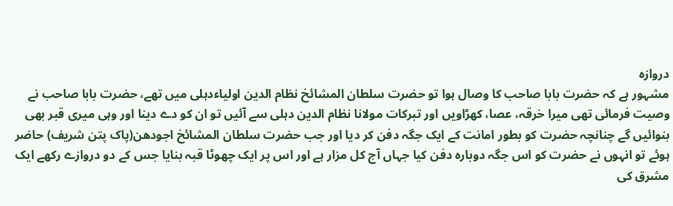دروازہ
مشہور ہے کہ حضرت بابا صاحب کا وصال ہوا تو حضرت سلطان المشائخ نظام الدین اولیاءدہلی میں تھے، حضرت بابا صاحب نے وصیت فرمائی تھی میرا خرقہ، عصا، کھڑاویں اور تبرکات مولانا نظام الدین دہلی سے آئیں تو ان کو دے دینا اور وہی میری قبر بھی بنوائیں گے چنانچہ حضرت کو بطور امانت کے ایک جگہ دفن کر دیا اور جب حضرت سلطان المشائخ اجودھن(پاک پتن شریف) حاضر ہوئے تو انہوں نے حضرت کو اس جگہ دوبارہ دفن کیا جہاں آج کل مزار ہے اور اس پر ایک چھوٹا قبہ بنایا جس کے دو دروازے رکھے ایک مشرق کی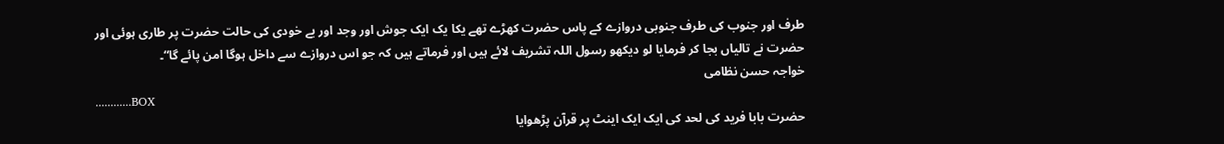طرف اور جنوب کی طرف جنوبی دروازے کے پاس حضرت کھڑے تھے یکا یک ایک جوش اور وجد اور بے خودی کی حالت حضرت پر طاری ہوئی اور حضرت نے تالیاں بجا کر فرمایا لو دیکھو رسول اللہ تشریف لائے ہیں اور فرماتے ہیں کہ جو اس دروازے سے داخل ہوگا امن پائے گا“۔
خواجہ حسن نظامی
............BOX
حضرت بابا فرید کی لحد کی ایک ایک اینٹ پر قرآن پڑھوایا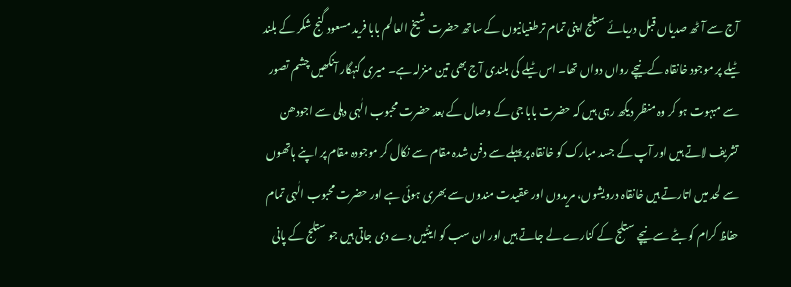آج سے آٹھ صدیاں قبل دریائے ستلج اپنی تمام ترطغیانیوں کے ساتھ حضرت شیخ العالم بابا فرید مسعود گنج شکر کے بلند ٹیلے پر موجود خانقاہ کے نیچے رواں دواں تھا۔ اس ٹیلے کی بلندی آج بھی تین منزلہ ہے۔ میری گنہگار آنکھیں چشم تصور سے مبہوت ہو کر وہ منظر دیکھ رہی ہیں کہ حضرت بابا جی کے وصال کے بعد حضرت محبوب الٰہی دہلی سے اجودھن تشریف لاتے ہیں اور آپ کے جسد مبارک کو خانقاہ پر پہلے سے دفن شدہ مقام سے نکال کر موجودہ مقام پر اپنے ہاتھوں سے لحد میں اتارتے ہیں خانقاہ درویشوں، مریدوں اور عقیدت مندوں سے بھری ہوئی ہے اور حضرت محبوب الٰہی تمام حفاظ کرام کو بٹے سے نیچے ستلج کے کنارے لے جاتے ہیں اور ان سب کو اینٹیں دے دی جاتی ہیں جو ستلج کے پانی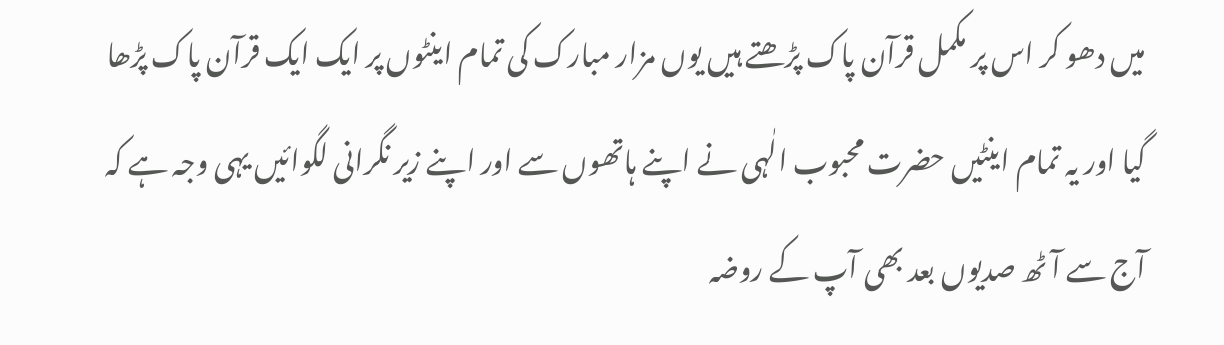میں دھو کر اس پر مکمل قرآن پاک پڑھتے ہیں یوں مزار مبارک کی تمام اینٹوں پر ایک ایک قرآن پاک پڑھا گیا اور یہ تمام اینٹیں حضرت محبوب الٰہی نے اپنے ہاتھوں سے اور اپنے زیر نگرانی لگوائیں یہی وجہ ہے کہ آج سے آٹھ صدیوں بعد بھی آپ کے روضہ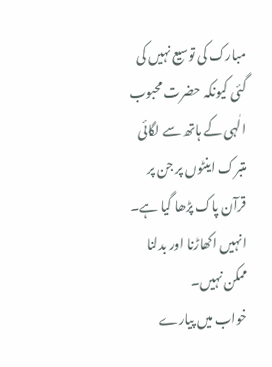مبارک کی توسیع نہیں کی گئی کیونکہ حضرت محبوب الٰہی کے ہاتھ سے لگائی متبرک اینٹوں پر جن پر قرآن پاک پڑھا گیا ہے۔ انہیں اکھاڑنا اور بدلنا ممکن نہیں۔
خواب میں پیارے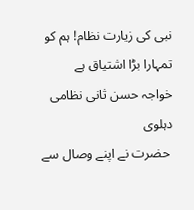نبی کی زیارت نظام! ہم کو تمہارا بڑا اشتیاق ہے
خواجہ حسن ثانی نظامی دہلوی
 حضرت نے اپنے وصال سے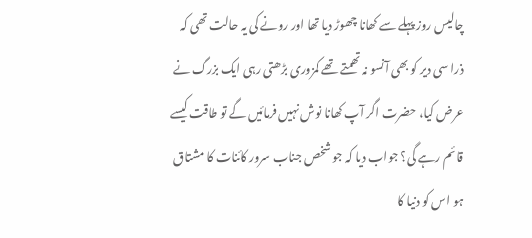چالیس روز پہلے سے کھانا چھوڑ دیا تھا اور رونے کی یہ حالت تھی کہ ذرا سی دیر کو بھی آنسو نہ تھمتے تھے کمزوری بڑھتی رہی ایک بزرگ نے عرض کیا، حضرت اگر آپ کھانا نوش نہیں فرمائیں گے تو طاقت کیسے قائم رہے گی؟ جواب دیا کہ جو شخص جناب سرور کائنات کا مشتاق ہو اس کو دنیا کا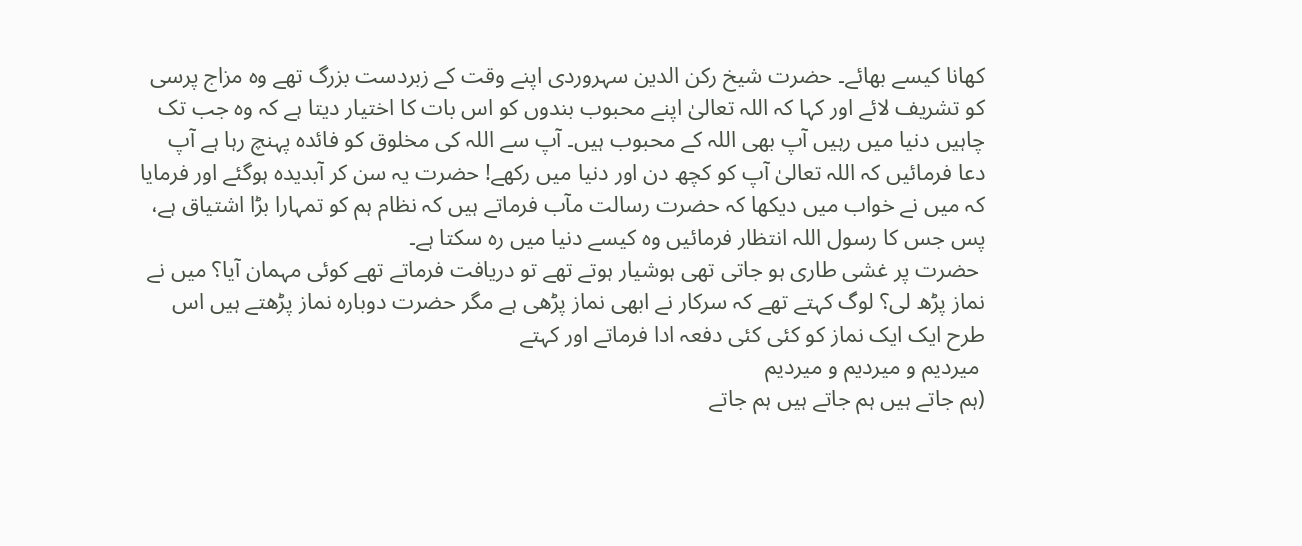کھانا کیسے بھائے۔ حضرت شیخ رکن الدین سہروردی اپنے وقت کے زبردست بزرگ تھے وہ مزاج پرسی کو تشریف لائے اور کہا کہ اللہ تعالیٰ اپنے محبوب بندوں کو اس بات کا اختیار دیتا ہے کہ وہ جب تک چاہیں دنیا میں رہیں آپ بھی اللہ کے محبوب ہیں۔ آپ سے اللہ کی مخلوق کو فائدہ پہنچ رہا ہے آپ دعا فرمائیں کہ اللہ تعالیٰ آپ کو کچھ دن اور دنیا میں رکھے! حضرت یہ سن کر آبدیدہ ہوگئے اور فرمایا کہ میں نے خواب میں دیکھا کہ حضرت رسالت مآب فرماتے ہیں کہ نظام ہم کو تمہارا بڑا اشتیاق ہے، پس جس کا رسول اللہ انتظار فرمائیں وہ کیسے دنیا میں رہ سکتا ہے۔
 حضرت پر غشی طاری ہو جاتی تھی ہوشیار ہوتے تھے تو دریافت فرماتے تھے کوئی مہمان آیا؟ میں نے نماز پڑھ لی؟ لوگ کہتے تھے کہ سرکار نے ابھی نماز پڑھی ہے مگر حضرت دوبارہ نماز پڑھتے ہیں اس طرح ایک ایک نماز کو کئی کئی دفعہ ادا فرماتے اور کہتے
 میردیم و میردیم و میردیم
(ہم جاتے ہیں ہم جاتے ہیں ہم جاتے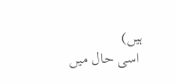ہیں)
 اسی حال میں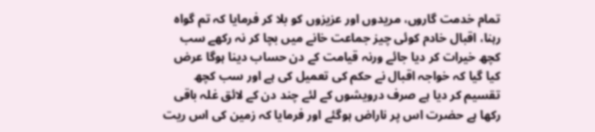تمام خدمت گاروں، مریدوں اور عزیزوں کو بلا کر فرمایا کہ تم گواہ رہنا، اقبال خادم کوئی چیز جماعت خانے میں بچا کر نہ رکھے سب کچھ خیرات کر دیا جائے ورنہ قیامت کے دن حساب دینا ہوگا عرض کیا گیا کہ خواجہ اقبال نے حکم کی تعمیل کی ہے اور سب کچھ تقسیم کر دیا ہے صرف درویشوں کے لئے چند دن کے لائق غلہ باقی رکھا ہے حضرت اس پر ناراض ہوگئے اور فرمایا کہ زمین کی اس ریت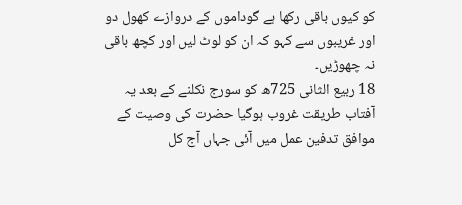کو کیوں باقی رکھا ہے گوداموں کے دروازے کھول دو اور غریبوں سے کہو کہ ان کو لوٹ لیں اور کچھ باقی نہ چھوڑیں۔
18 ربیع الثانی 725ھ کو سورج نکلنے کے بعد یہ آفتاب طریقت غروب ہوگیا حضرت کی وصیت کے موافق تدفین عمل میں آئی جہاں آج کل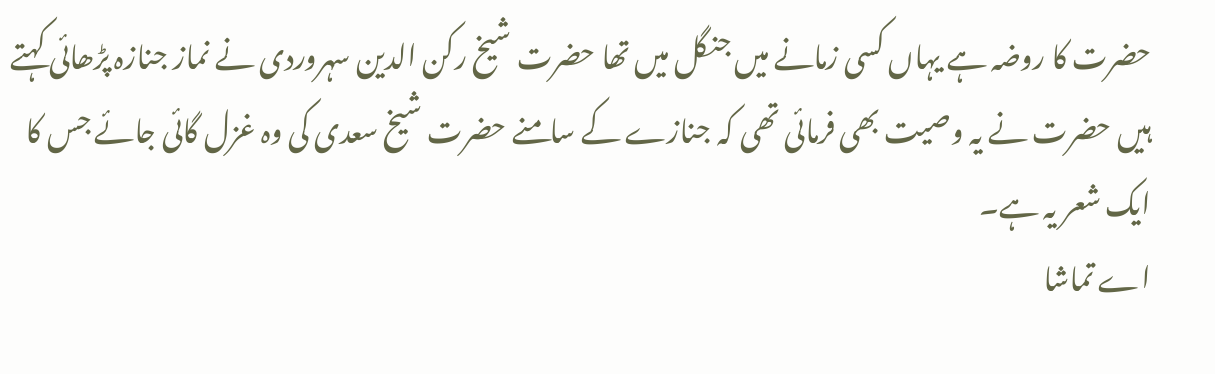حضرت کا روضہ ہے یہاں کسی زمانے میں جنگل میں تھا حضرت شیخ رکن الدین سہروردی نے نماز جنازہ پڑھائی کہتے ہیں حضرت نے یہ وصیت بھی فرمائی تھی کہ جنازے کے سامنے حضرت شیخ سعدی کی وہ غزل گائی جائے جس کا ایک شعر یہ ہے۔
اے تماشا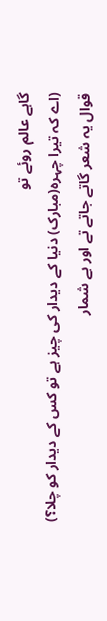گاہے عالم روئے تو
(اے کہ تیرا چہرہ(مبارک) دنیا کے دیدار کی چیز ہے تو کس کے دیدار کو چلا؟)
قوال یہ شعر گاتے جاتے تے اور بے شمار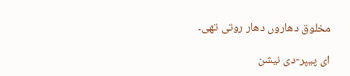مخلوق دھاروں دھار روتی تھی۔

ای پیپر-دی نیشن